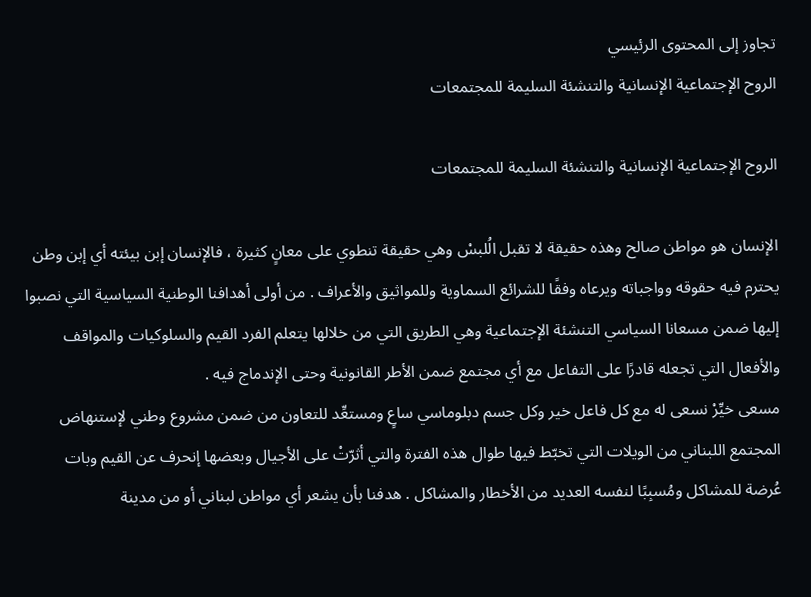تجاوز إلى المحتوى الرئيسي
الروح الإجتماعية الإنسانية والتنشئة السليمة للمجتمعات

الروح الإجتماعية الإنسانية والتنشئة السليمة للمجتمعات

الإنسان هو مواطن صالح وهذه حقيقة لا تقبل الُلبسْ وهي حقيقة تنطوي على معانٍ كثيرة ، فالإنسان إبن بيئته أي إبن وطن يحترم فيه حقوقه وواجباته ويرعاه وفقًا للشرائع السماوية وللمواثيق والأعراف . من أولى أهدافنا الوطنية السياسية التي نصبوا إليها ضمن مسعانا السياسي التنشئة الإجتماعية وهي الطريق التي من خلالها يتعلم الفرد القيم والسلوكيات والمواقف والأفعال التي تجعله قادرًا على التفاعل مع أي مجتمع ضمن الأطر القانونية وحتى الإندماج فيه .
مسعى خيِّرْ نسعى له مع كل فاعل خير وكل جسم دبلوماسي ساعٍ ومستعِّد للتعاون من ضمن مشروع وطني لإستنهاض المجتمع اللبناني من الويلات التي تخبّط فيها طوال هذه الفترة والتي أثرّتْ على الأجيال وبعضها إنحرف عن القيم وبات عُرضة للمشاكل ومُسبِبًا لنفسه العديد من الأخطار والمشاكل . هدفنا بأن يشعر أي مواطن لبناني أو من مدينة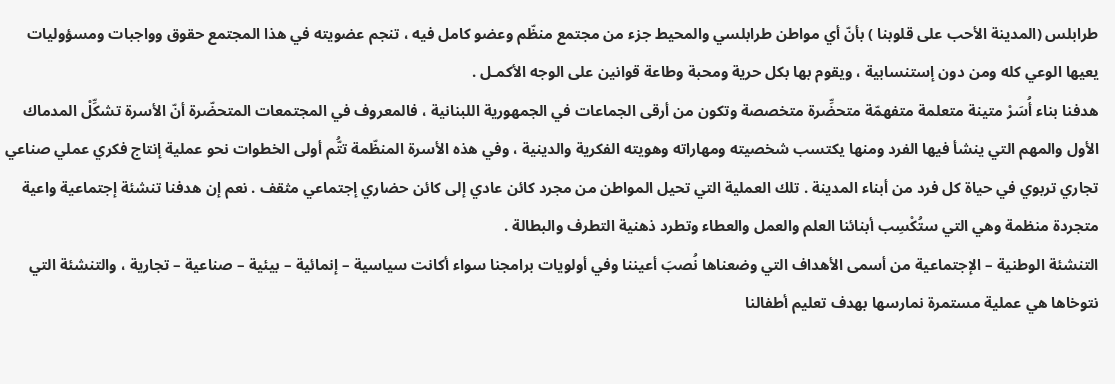طرابلس (المدينة الأحب على قلوبنا ) بأنّ أي مواطن طرابلسي والمحيط جزء من مجتمع منظّم وعضو كامل فيه ، تنجم عضويته في هذا المجتمع حقوق وواجبات ومسؤوليات يعيها الوعي كله ومن دون إستنسابية ، ويقوم بها بكل حرية ومحبة وطاعة قوانين على الوجه الأكمـل .
هدفنا بناء أُسَرْ متينة متعلمة متفهمّة متحضِّرة متخصصة وتكون من أرقى الجماعات في الجمهورية اللبنانية ، فالمعروف في المجتمعات المتحضّرة أنّ الأسرة تشكِّلْ المدماك الأول والمهم التي ينشأ فيها الفرد ومنها يكتسب شخصيته ومهاراته وهويته الفكرية والدينية ، وفي هذه الأسرة المنظّمة تتُّم أولى الخطوات نحو عملية إنتاج فكري عملي صناعي تجاري تربوي في حياة كل فرد من أبناء المدينة . تلك العملية التي تحيل المواطن من مجرد كائن عادي إلى كائن حضاري إجتماعي مثقف . نعم إن هدفنا تنشئة إجتماعية واعية متجردة منظمة وهي التي ستُكْسِب أبنائنا العلم والعمل والعطاء وتطرد ذهنية التطرف والبطالة .
التنشئة الوطنية – الإجتماعية من أسمى الأهداف التي وضعناها نُصبَ أعيننا وفي أولويات برامجنا سواء أكانت سياسية – إنمائية – بيئية – صناعية – تجارية ، والتنشئة التي نتوخاها هي عملية مستمرة نمارسها بهدف تعليم أطفالنا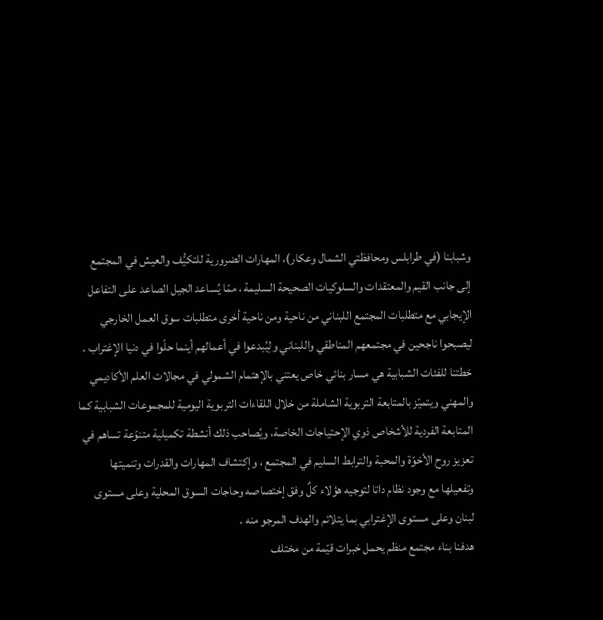وشبابنا (في طرابلس ومحافظتي الشمال وعكار)، المهارات الضرورية للتكيُّف والعيش في المجتمع إلى جانب القيم والمعتقدات والسلوكيات الصحيحة السليمة ، ممّا يُساعد الجيل الصاعد على التفاعل الإيجابي مع متطلبات المجتمع اللبناني من ناحية ومن ناحية أخرى متطلبات سوق العمل الخارجي ليصبحوا ناجحين في مجتمعهم المناطقي واللبناني ولِيُبدعوا في أعمالهم أينما حلّوا في دنيا الإغتراب .
خطتنا للفئات الشبابية هي مسار بنائي خاص يعتني بالإهتمام الشمولي في مجالات العلم الأكاديمي والمهني ويتميّز بالمتابعة التربوية الشاملة من خلال اللقاءات التربوية اليومية للمجموعات الشبابية كما المتابعة الفردية للأشخاص ذوي الإحتياجات الخاصة، ويُصاحب ذلك أنشطة تكميلية متنوّعة تساهم في تعزيز روح الأخوّة والمحبة والترابط السليم في المجتمع ، وإكتشاف المهارات والقدرات وتنميتها وتفعيلها مع وجود نظام داتا لتوجيه هؤلاء كلٌ وفق إختصاصه وحاجات السوق المحلية وعلى مستوى لبنان وعلى مستوى الإغترابي بما يتلائم والهدف المرجو منه .
هدفنا بناء مجتمع منظم يحمل خبرات قيّمة من مختلف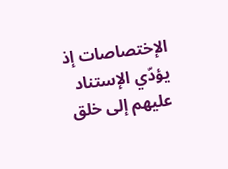الإختصاصات إذ يؤدّي الإستناد عليهم إلى خلق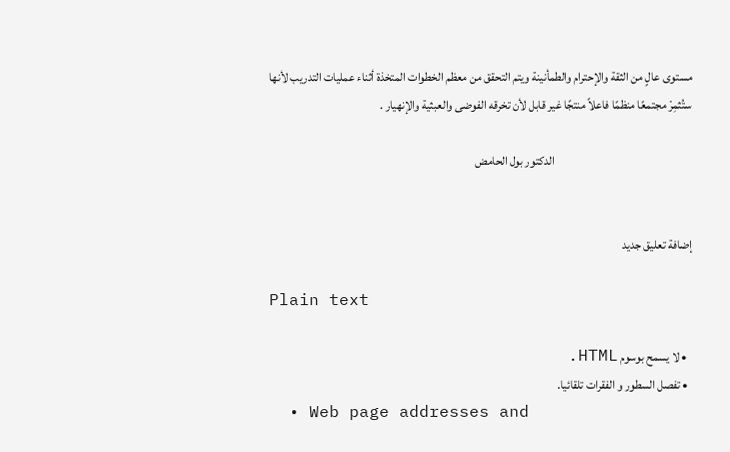مستوى عالٍ من الثقة والإحترام والطمأنينة ويتم التحقق من معظم الخطوات المتخذة أثناء عمليات التدريب لأنها ستُثمِرْ مجتمعًا منظمًا فاعلاً منتجًا غير قابل لأن تخرقه الفوضى والعبثية والإنهيار .

                                                         الدكتور بول الحامض


إضافة تعليق جديد

Plain text

  • لا يسمح بوسوم HTML.
  • تفصل السطور و الفقرات تلقائيا.
  • Web page addresses and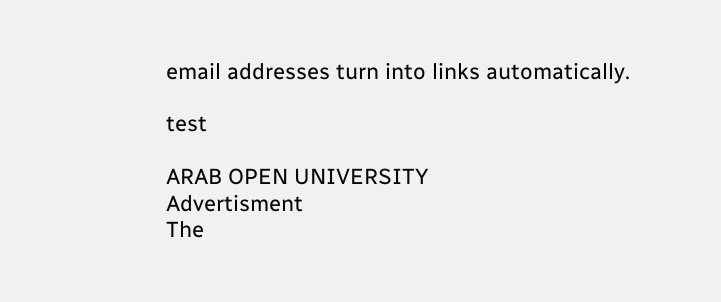email addresses turn into links automatically.

test

ARAB OPEN UNIVERSITY
Advertisment
The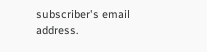subscriber's email address.